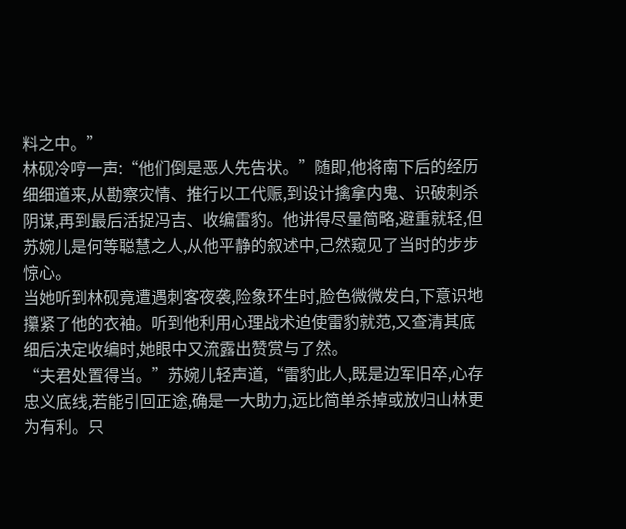料之中。”
林砚冷哼一声:“他们倒是恶人先告状。”随即,他将南下后的经历细细道来,从勘察灾情、推行以工代赈,到设计擒拿内鬼、识破刺杀阴谋,再到最后活捉冯吉、收编雷豹。他讲得尽量简略,避重就轻,但苏婉儿是何等聪慧之人,从他平静的叙述中,己然窥见了当时的步步惊心。
当她听到林砚竟遭遇刺客夜袭,险象环生时,脸色微微发白,下意识地攥紧了他的衣袖。听到他利用心理战术迫使雷豹就范,又查清其底细后决定收编时,她眼中又流露出赞赏与了然。
“夫君处置得当。”苏婉儿轻声道,“雷豹此人,既是边军旧卒,心存忠义底线,若能引回正途,确是一大助力,远比简单杀掉或放归山林更为有利。只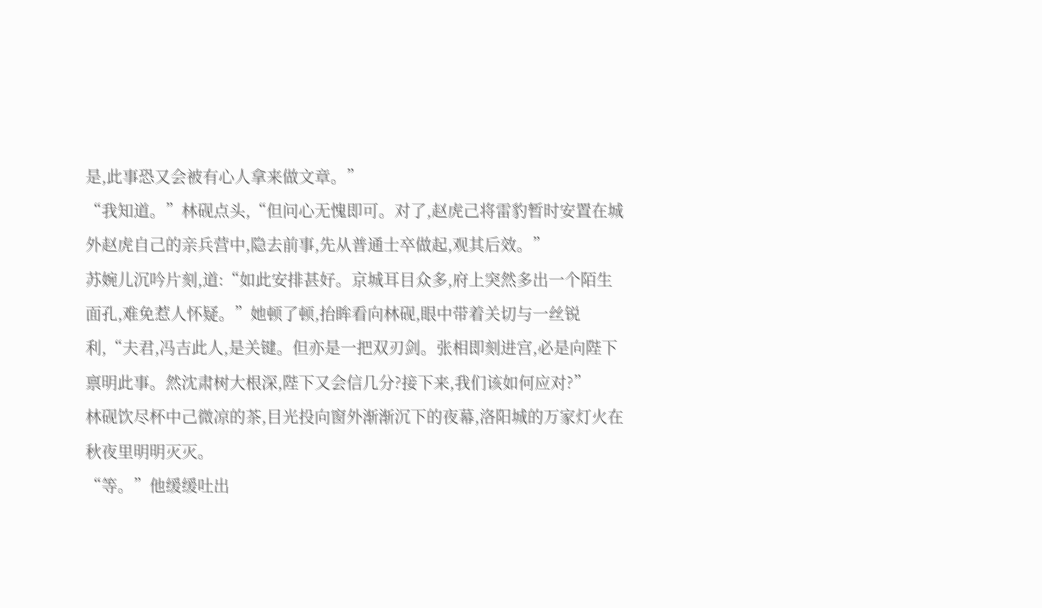是,此事恐又会被有心人拿来做文章。”
“我知道。”林砚点头,“但问心无愧即可。对了,赵虎己将雷豹暂时安置在城外赵虎自己的亲兵营中,隐去前事,先从普通士卒做起,观其后效。”
苏婉儿沉吟片刻,道:“如此安排甚好。京城耳目众多,府上突然多出一个陌生面孔,难免惹人怀疑。”她顿了顿,抬眸看向林砚,眼中带着关切与一丝锐利,“夫君,冯吉此人,是关键。但亦是一把双刃剑。张相即刻进宫,必是向陛下禀明此事。然沈肃树大根深,陛下又会信几分?接下来,我们该如何应对?”
林砚饮尽杯中己微凉的茶,目光投向窗外渐渐沉下的夜幕,洛阳城的万家灯火在秋夜里明明灭灭。
“等。”他缓缓吐出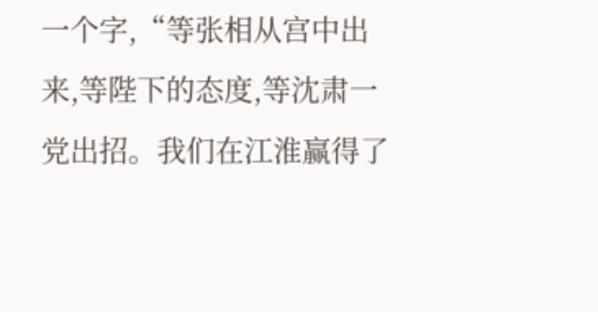一个字,“等张相从宫中出来,等陛下的态度,等沈肃一党出招。我们在江淮赢得了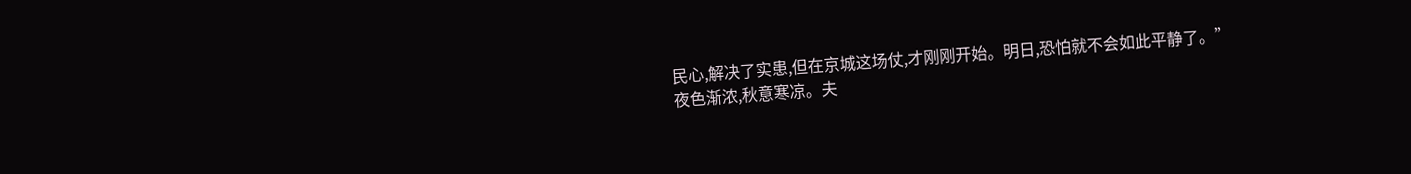民心,解决了实患,但在京城这场仗,才刚刚开始。明日,恐怕就不会如此平静了。”
夜色渐浓,秋意寒凉。夫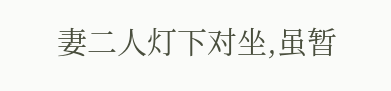妻二人灯下对坐,虽暂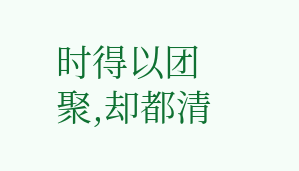时得以团聚,却都清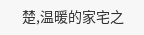楚,温暖的家宅之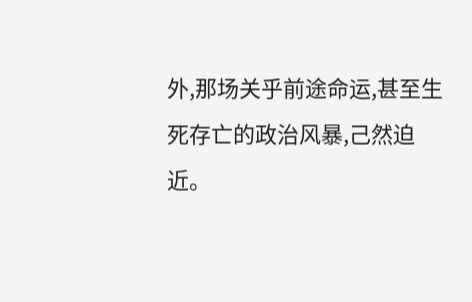外,那场关乎前途命运,甚至生死存亡的政治风暴,己然迫近。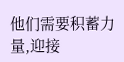他们需要积蓄力量,迎接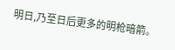明日,乃至日后更多的明枪暗箭。